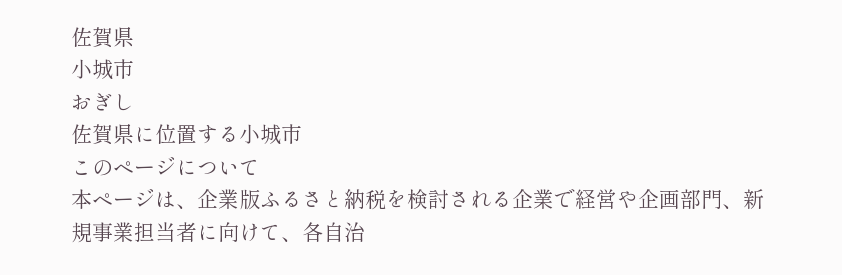佐賀県
小城市
おぎし
佐賀県に位置する小城市
このページについて
本ページは、企業版ふるさと納税を検討される企業で経営や企画部門、新規事業担当者に向けて、各自治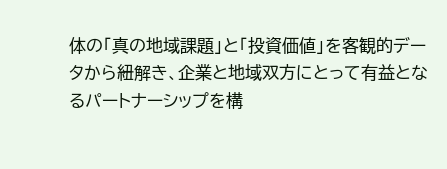体の「真の地域課題」と「投資価値」を客観的データから紐解き、企業と地域双方にとって有益となるパートナーシップを構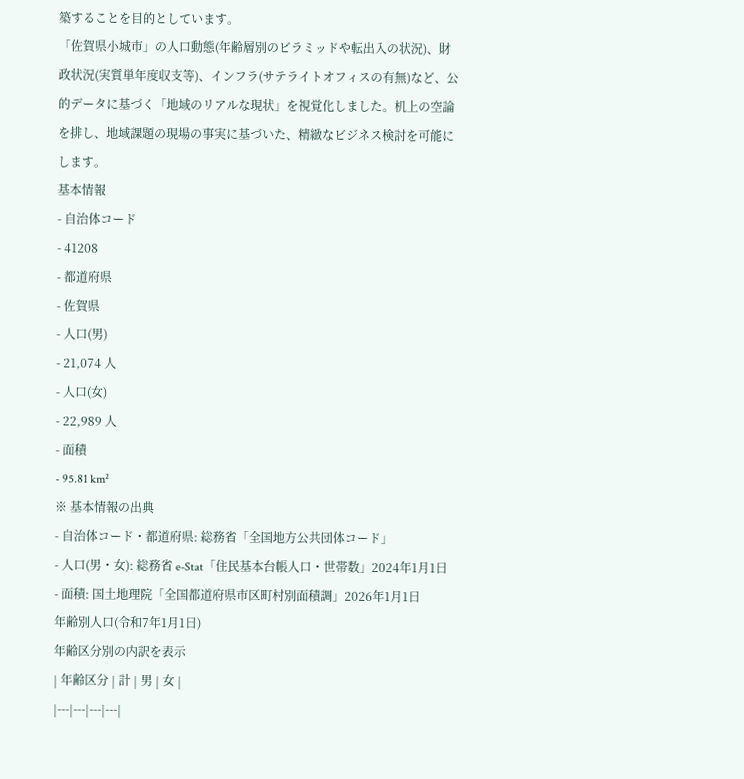築することを目的としています。
「佐賀県小城市」の人口動態(年齢層別のピラミッドや転出入の状況)、財政状況(実質単年度収支等)、インフラ(サテライトオフィスの有無)など、公的データに基づく「地域のリアルな現状」を視覚化しました。机上の空論を排し、地域課題の現場の事実に基づいた、精緻なビジネス検討を可能にします。
基本情報
- 自治体コード
- 41208
- 都道府県
- 佐賀県
- 人口(男)
- 21,074 人
- 人口(女)
- 22,989 人
- 面積
- 95.81 km²
※ 基本情報の出典
- 自治体コード・都道府県: 総務省「全国地方公共団体コード」
- 人口(男・女): 総務省 e-Stat「住民基本台帳人口・世帯数」2024年1月1日
- 面積: 国土地理院「全国都道府県市区町村別面積調」2026年1月1日
年齢別人口(令和7年1月1日)
年齢区分別の内訳を表示
| 年齢区分 | 計 | 男 | 女 |
|---|---|---|---|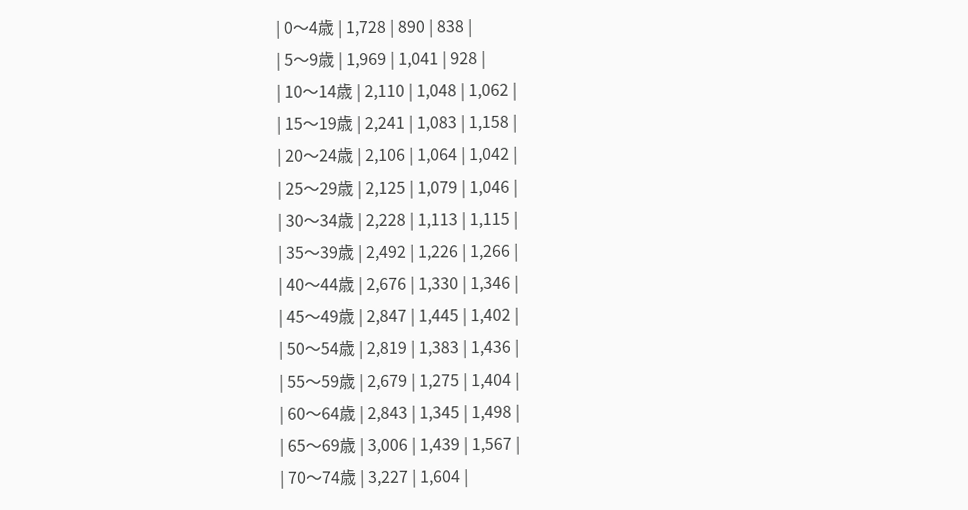| 0〜4歳 | 1,728 | 890 | 838 |
| 5〜9歳 | 1,969 | 1,041 | 928 |
| 10〜14歳 | 2,110 | 1,048 | 1,062 |
| 15〜19歳 | 2,241 | 1,083 | 1,158 |
| 20〜24歳 | 2,106 | 1,064 | 1,042 |
| 25〜29歳 | 2,125 | 1,079 | 1,046 |
| 30〜34歳 | 2,228 | 1,113 | 1,115 |
| 35〜39歳 | 2,492 | 1,226 | 1,266 |
| 40〜44歳 | 2,676 | 1,330 | 1,346 |
| 45〜49歳 | 2,847 | 1,445 | 1,402 |
| 50〜54歳 | 2,819 | 1,383 | 1,436 |
| 55〜59歳 | 2,679 | 1,275 | 1,404 |
| 60〜64歳 | 2,843 | 1,345 | 1,498 |
| 65〜69歳 | 3,006 | 1,439 | 1,567 |
| 70〜74歳 | 3,227 | 1,604 |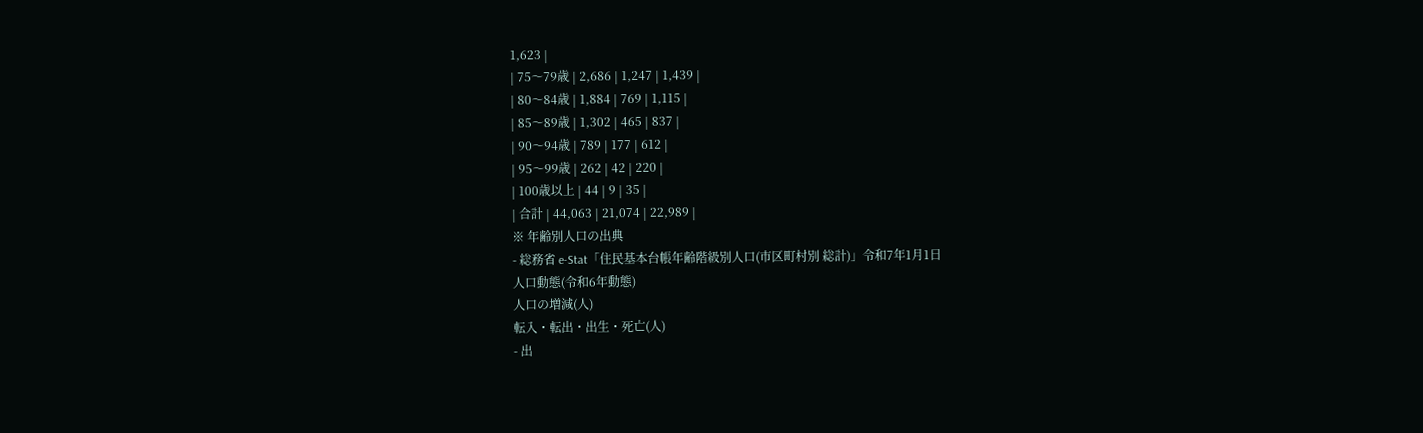1,623 |
| 75〜79歳 | 2,686 | 1,247 | 1,439 |
| 80〜84歳 | 1,884 | 769 | 1,115 |
| 85〜89歳 | 1,302 | 465 | 837 |
| 90〜94歳 | 789 | 177 | 612 |
| 95〜99歳 | 262 | 42 | 220 |
| 100歳以上 | 44 | 9 | 35 |
| 合計 | 44,063 | 21,074 | 22,989 |
※ 年齢別人口の出典
- 総務省 e-Stat「住民基本台帳年齢階級別人口(市区町村別 総計)」令和7年1月1日
人口動態(令和6年動態)
人口の増減(人)
転入・転出・出生・死亡(人)
- 出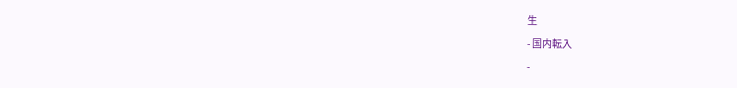生
- 国内転入
-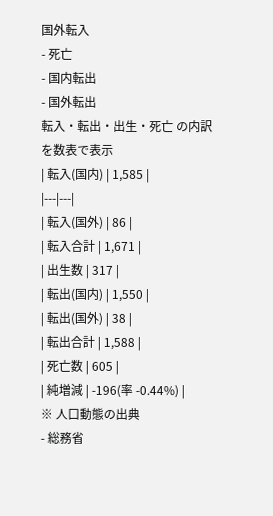国外転入
- 死亡
- 国内転出
- 国外転出
転入・転出・出生・死亡 の内訳を数表で表示
| 転入(国内) | 1,585 |
|---|---|
| 転入(国外) | 86 |
| 転入合計 | 1,671 |
| 出生数 | 317 |
| 転出(国内) | 1,550 |
| 転出(国外) | 38 |
| 転出合計 | 1,588 |
| 死亡数 | 605 |
| 純増減 | -196(率 -0.44%) |
※ 人口動態の出典
- 総務省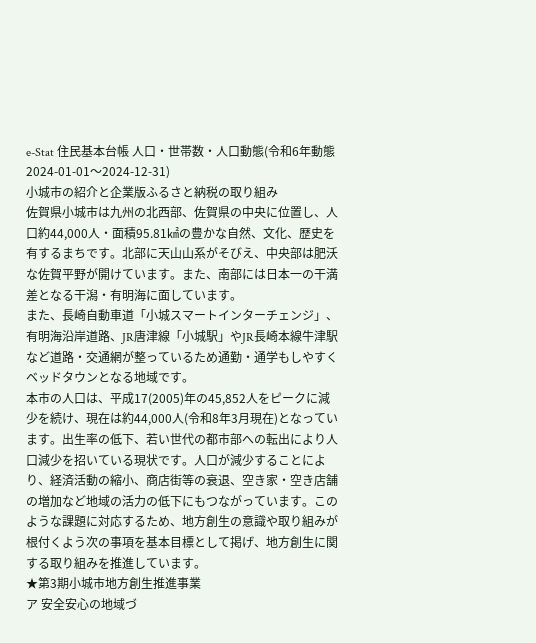e-Stat 住民基本台帳 人口・世帯数・人口動態(令和6年動態2024-01-01〜2024-12-31)
小城市の紹介と企業版ふるさと納税の取り組み
佐賀県小城市は九州の北西部、佐賀県の中央に位置し、人口約44,000人・面積95.81㎢の豊かな自然、文化、歴史を有するまちです。北部に天山山系がそびえ、中央部は肥沃な佐賀平野が開けています。また、南部には日本一の干満差となる干潟・有明海に面しています。
また、長崎自動車道「小城スマートインターチェンジ」、有明海沿岸道路、JR唐津線「小城駅」やJR長崎本線牛津駅など道路・交通網が整っているため通勤・通学もしやすくベッドタウンとなる地域です。
本市の人口は、平成17(2005)年の45,852人をピークに減少を続け、現在は約44,000人(令和8年3月現在)となっています。出生率の低下、若い世代の都市部への転出により人口減少を招いている現状です。人口が減少することにより、経済活動の縮小、商店街等の衰退、空き家・空き店舗の増加など地域の活力の低下にもつながっています。このような課題に対応するため、地方創生の意識や取り組みが根付くよう次の事項を基本目標として掲げ、地方創生に関する取り組みを推進しています。
★第3期小城市地方創生推進事業
ア 安全安心の地域づ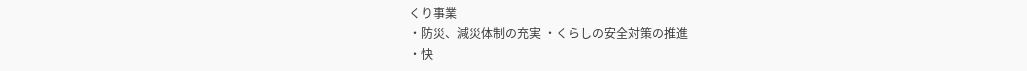くり事業
・防災、減災体制の充実 ・くらしの安全対策の推進
・快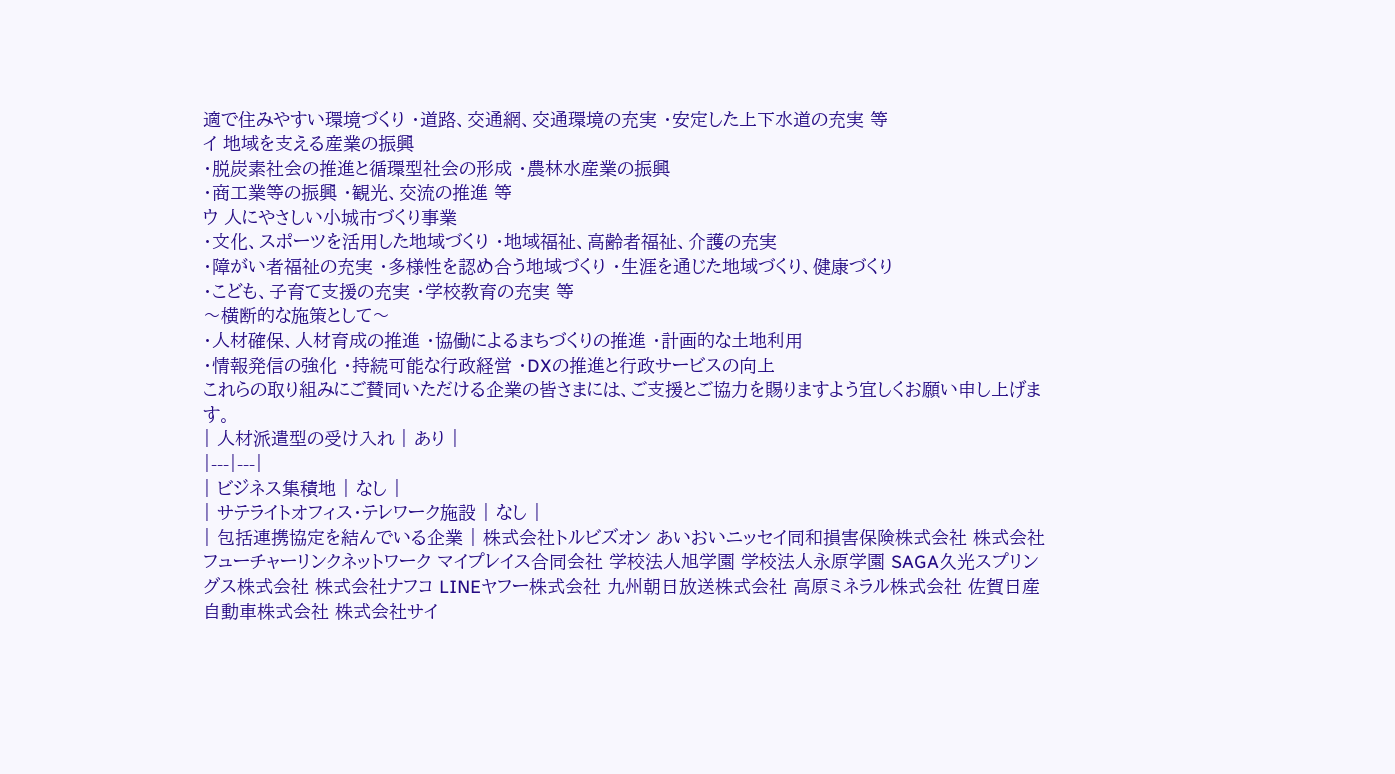適で住みやすい環境づくり ・道路、交通網、交通環境の充実 ・安定した上下水道の充実 等
イ 地域を支える産業の振興
・脱炭素社会の推進と循環型社会の形成 ・農林水産業の振興
・商工業等の振興 ・観光、交流の推進 等
ウ 人にやさしい小城市づくり事業
・文化、スポーツを活用した地域づくり ・地域福祉、高齢者福祉、介護の充実
・障がい者福祉の充実 ・多様性を認め合う地域づくり ・生涯を通じた地域づくり、健康づくり
・こども、子育て支援の充実 ・学校教育の充実 等
〜横断的な施策として〜
・人材確保、人材育成の推進 ・協働によるまちづくりの推進 ・計画的な土地利用
・情報発信の強化 ・持続可能な行政経営 ・DXの推進と行政サービスの向上
これらの取り組みにご賛同いただける企業の皆さまには、ご支援とご協力を賜りますよう宜しくお願い申し上げます。
| 人材派遣型の受け入れ | あり |
|---|---|
| ビジネス集積地 | なし |
| サテライトオフィス・テレワーク施設 | なし |
| 包括連携協定を結んでいる企業 | 株式会社トルビズオン あいおいニッセイ同和損害保険株式会社 株式会社フューチャーリンクネットワーク マイプレイス合同会社 学校法人旭学園 学校法人永原学園 SAGA久光スプリングス株式会社 株式会社ナフコ LINEヤフー株式会社 九州朝日放送株式会社 高原ミネラル株式会社 佐賀日産自動車株式会社 株式会社サイ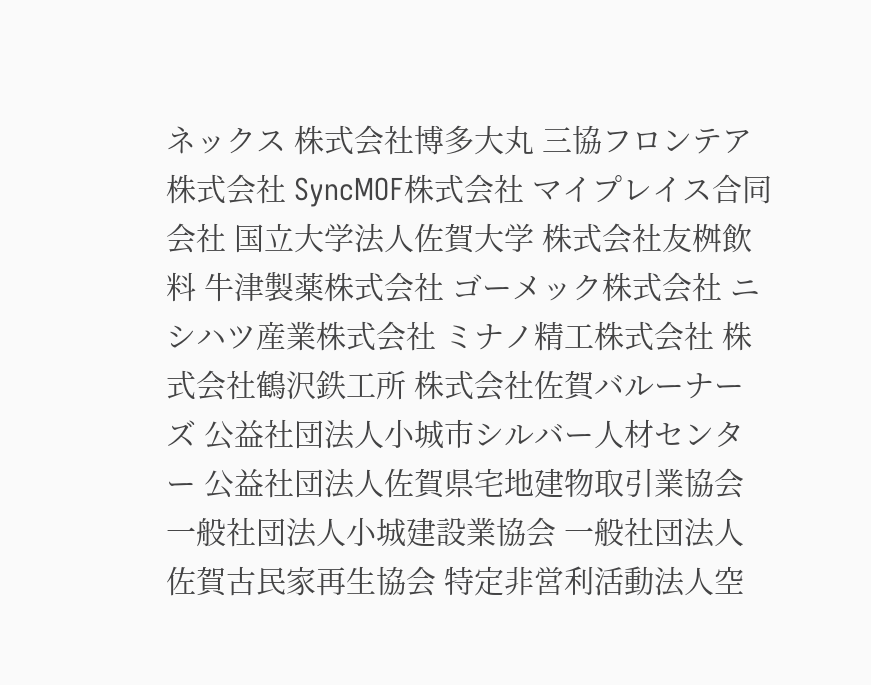ネックス 株式会社博多大丸 三協フロンテア株式会社 SyncMOF株式会社 マイプレイス合同会社 国立大学法人佐賀大学 株式会社友桝飲料 牛津製薬株式会社 ゴーメック株式会社 ニシハツ産業株式会社 ミナノ精工株式会社 株式会社鶴沢鉄工所 株式会社佐賀バルーナーズ 公益社団法人小城市シルバー人材センター 公益社団法人佐賀県宅地建物取引業協会 一般社団法人小城建設業協会 一般社団法人佐賀古民家再生協会 特定非営利活動法人空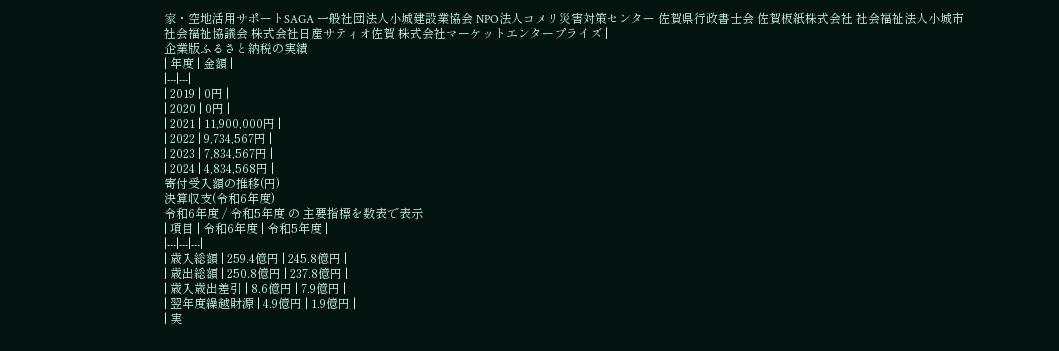家・空地活用サポートSAGA 一般社団法人小城建設業協会 NPO法人コメリ災害対策センター 佐賀県行政書士会 佐賀板紙株式会社 社会福祉法人小城市社会福祉協議会 株式会社日産サティオ佐賀 株式会社マーケットエンタープライズ |
企業版ふるさと納税の実績
| 年度 | 金額 |
|---|---|
| 2019 | 0円 |
| 2020 | 0円 |
| 2021 | 11,900,000円 |
| 2022 | 9,734,567円 |
| 2023 | 7,834,567円 |
| 2024 | 4,834,568円 |
寄付受入額の推移(円)
決算収支(令和6年度)
令和6年度 / 令和5年度 の 主要指標を数表で表示
| 項目 | 令和6年度 | 令和5年度 |
|---|---|---|
| 歳入総額 | 259.4億円 | 245.8億円 |
| 歳出総額 | 250.8億円 | 237.8億円 |
| 歳入歳出差引 | 8.6億円 | 7.9億円 |
| 翌年度繰越財源 | 4.9億円 | 1.9億円 |
| 実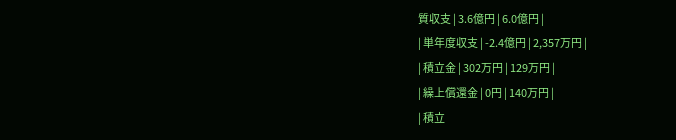質収支 | 3.6億円 | 6.0億円 |
| 単年度収支 | -2.4億円 | 2,357万円 |
| 積立金 | 302万円 | 129万円 |
| 繰上償還金 | 0円 | 140万円 |
| 積立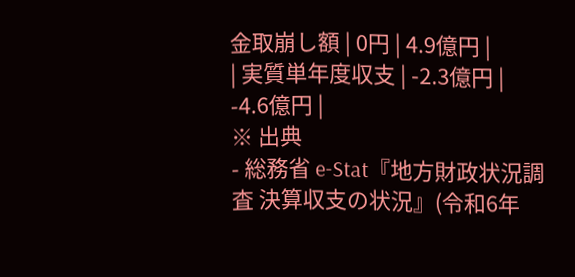金取崩し額 | 0円 | 4.9億円 |
| 実質単年度収支 | -2.3億円 | -4.6億円 |
※ 出典
- 総務省 e-Stat『地方財政状況調査 決算収支の状況』(令和6年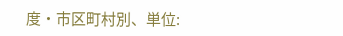度・市区町村別、単位: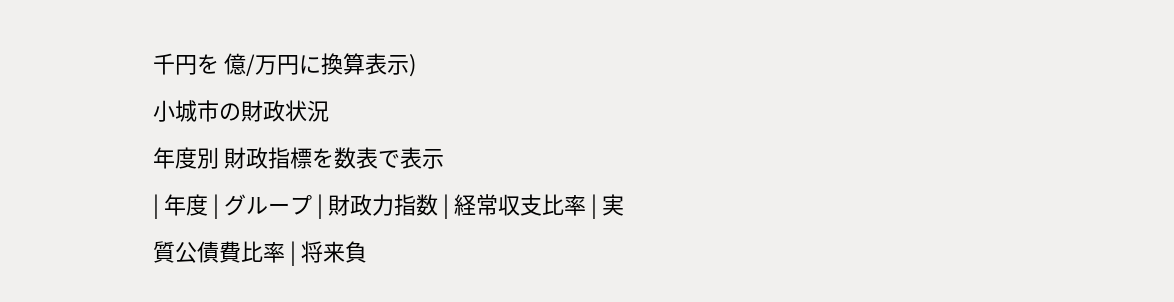千円を 億/万円に換算表示)
小城市の財政状況
年度別 財政指標を数表で表示
| 年度 | グループ | 財政力指数 | 経常収支比率 | 実質公債費比率 | 将来負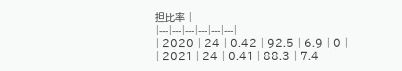担比率 |
|---|---|---|---|---|---|
| 2020 | 24 | 0.42 | 92.5 | 6.9 | 0 |
| 2021 | 24 | 0.41 | 88.3 | 7.4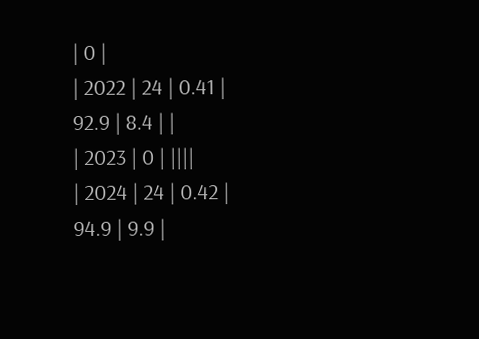| 0 |
| 2022 | 24 | 0.41 | 92.9 | 8.4 | |
| 2023 | 0 | ||||
| 2024 | 24 | 0.42 | 94.9 | 9.9 |